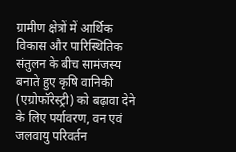ग्रामीण क्षेत्रों में आर्थिक विकास और पारिस्थितिक संतुलन के बीच सामंजस्य बनाते हुए कृषि वानिकी (एग्रोफॉरेस्ट्री) को बढ़ावा देने के लिए पर्यावरण, वन एवं जलवायु परिवर्तन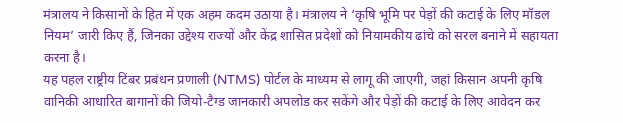मंत्रालय ने किसानों के हित में एक अहम कदम उठाया है। मंत्रालय ने ‘कृषि भूमि पर पेड़ों की कटाई के लिए मॉडल नियम’ जारी किए हैं, जिनका उद्देश्य राज्यों और केंद्र शासित प्रदेशों को नियामकीय ढांचे को सरल बनाने में सहायता करना है।
यह पहल राष्ट्रीय टिंबर प्रबंधन प्रणाली (NTMS) पोर्टल के माध्यम से लागू की जाएगी, जहां किसान अपनी कृषि वानिकी आधारित बागानों की जियो-टैग्ड जानकारी अपलोड कर सकेंगे और पेड़ों की कटाई के लिए आवेदन कर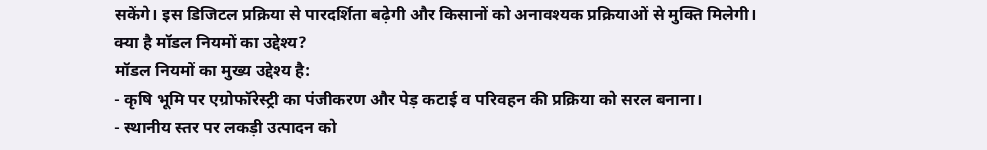सकेंगे। इस डिजिटल प्रक्रिया से पारदर्शिता बढ़ेगी और किसानों को अनावश्यक प्रक्रियाओं से मुक्ति मिलेगी।
क्या है मॉडल नियमों का उद्देश्य?
मॉडल नियमों का मुख्य उद्देश्य है:
- कृषि भूमि पर एग्रोफॉरेस्ट्री का पंजीकरण और पेड़ कटाई व परिवहन की प्रक्रिया को सरल बनाना।
- स्थानीय स्तर पर लकड़ी उत्पादन को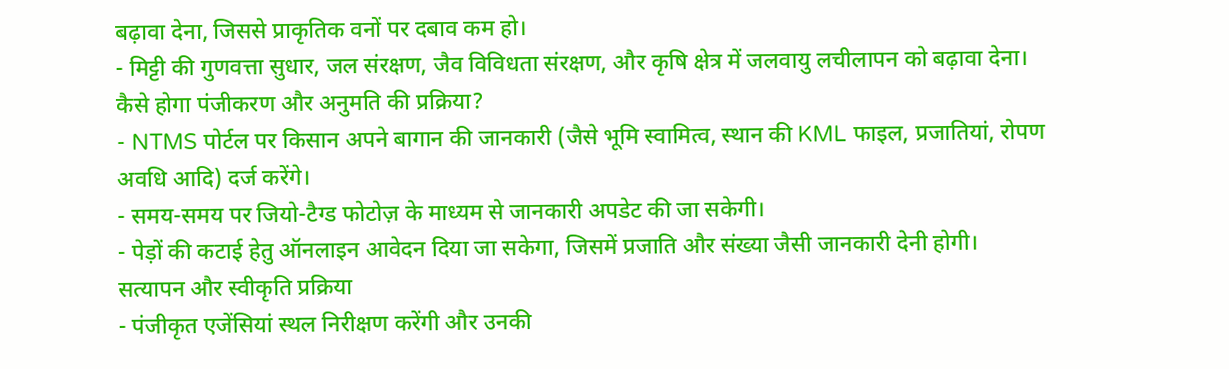बढ़ावा देना, जिससे प्राकृतिक वनों पर दबाव कम हो।
- मिट्टी की गुणवत्ता सुधार, जल संरक्षण, जैव विविधता संरक्षण, और कृषि क्षेत्र में जलवायु लचीलापन को बढ़ावा देना।
कैसे होगा पंजीकरण और अनुमति की प्रक्रिया?
- NTMS पोर्टल पर किसान अपने बागान की जानकारी (जैसे भूमि स्वामित्व, स्थान की KML फाइल, प्रजातियां, रोपण अवधि आदि) दर्ज करेंगे।
- समय-समय पर जियो-टैग्ड फोटोज़ के माध्यम से जानकारी अपडेट की जा सकेगी।
- पेड़ों की कटाई हेतु ऑनलाइन आवेदन दिया जा सकेगा, जिसमें प्रजाति और संख्या जैसी जानकारी देनी होगी।
सत्यापन और स्वीकृति प्रक्रिया
- पंजीकृत एजेंसियां स्थल निरीक्षण करेंगी और उनकी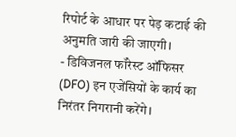रिपोर्ट के आधार पर पेड़ कटाई की अनुमति जारी की जाएगी।
- डिविजनल फॉरेस्ट ऑफिसर (DFO) इन एजेंसियों के कार्य का निरंतर निगरानी करेंगे।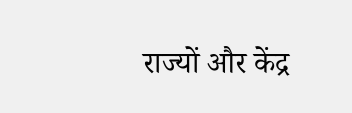राज्यों और केंद्र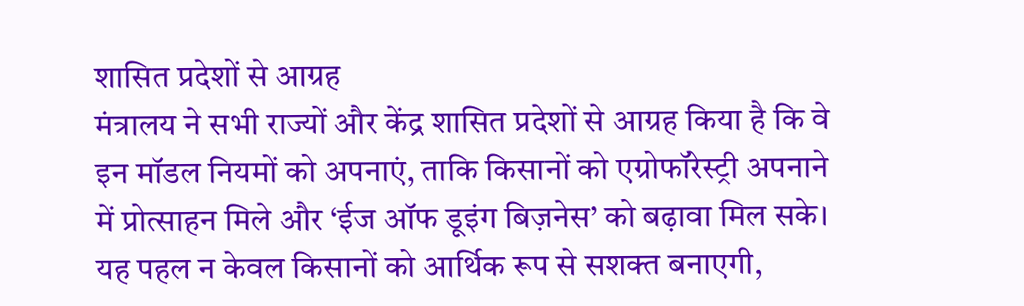शासित प्रदेशों से आग्रह
मंत्रालय ने सभी राज्यों और केंद्र शासित प्रदेशों से आग्रह किया है कि वे इन मॉडल नियमों को अपनाएं, ताकि किसानों को एग्रोफॉरेस्ट्री अपनाने में प्रोत्साहन मिले और ‘ईज ऑफ डूइंग बिज़नेस’ को बढ़ावा मिल सके। यह पहल न केवल किसानों को आर्थिक रूप से सशक्त बनाएगी,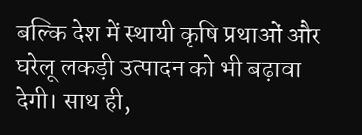बल्कि देश में स्थायी कृषि प्रथाओं और घरेलू लकड़ी उत्पादन को भी बढ़ावा देगी। साथ ही,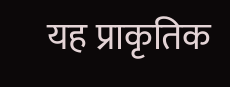यह प्राकृतिक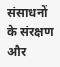संसाधनों के संरक्षण और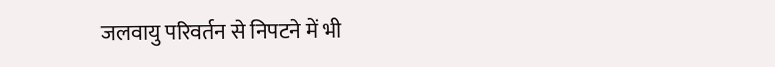जलवायु परिवर्तन से निपटने में भी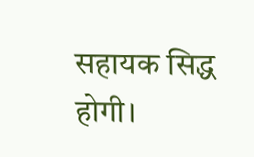सहायक सिद्ध होगी।